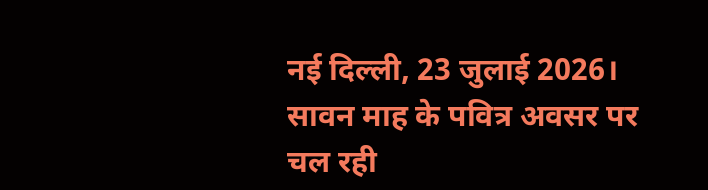नई दिल्ली, 23 जुलाई 2026। सावन माह के पवित्र अवसर पर चल रही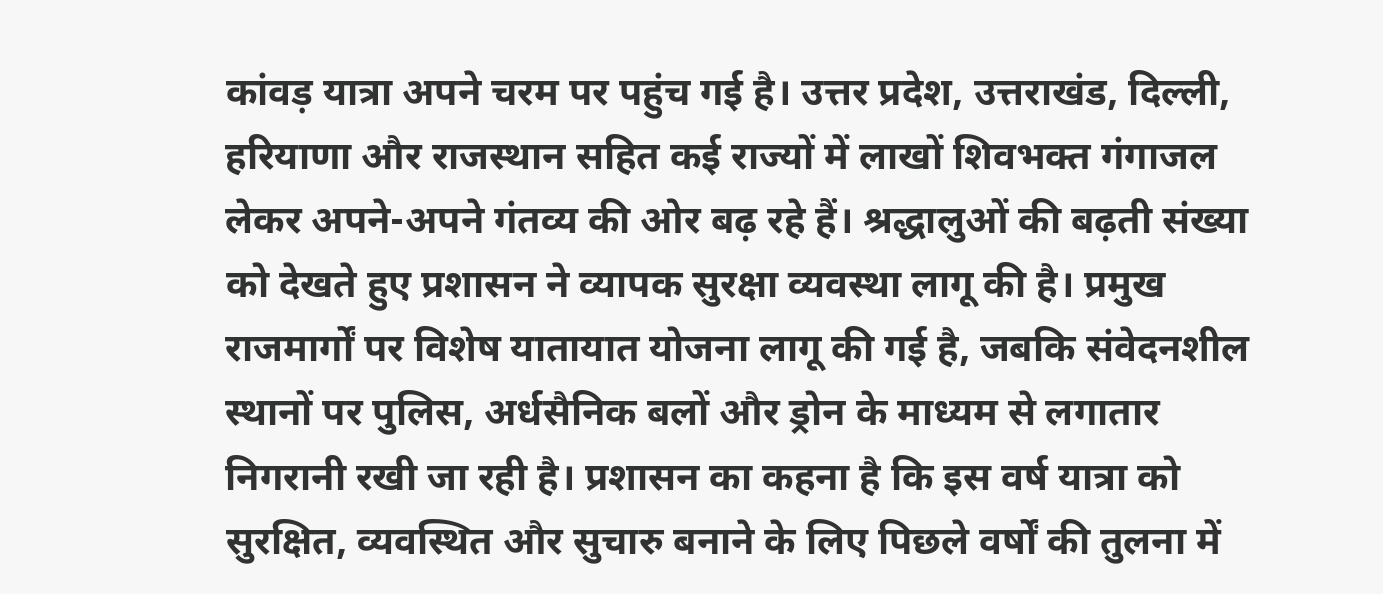कांवड़ यात्रा अपने चरम पर पहुंच गई है। उत्तर प्रदेश, उत्तराखंड, दिल्ली, हरियाणा और राजस्थान सहित कई राज्यों में लाखों शिवभक्त गंगाजल लेकर अपने-अपने गंतव्य की ओर बढ़ रहे हैं। श्रद्धालुओं की बढ़ती संख्या को देखते हुए प्रशासन ने व्यापक सुरक्षा व्यवस्था लागू की है। प्रमुख राजमार्गों पर विशेष यातायात योजना लागू की गई है, जबकि संवेदनशील स्थानों पर पुलिस, अर्धसैनिक बलों और ड्रोन के माध्यम से लगातार निगरानी रखी जा रही है। प्रशासन का कहना है कि इस वर्ष यात्रा को सुरक्षित, व्यवस्थित और सुचारु बनाने के लिए पिछले वर्षों की तुलना में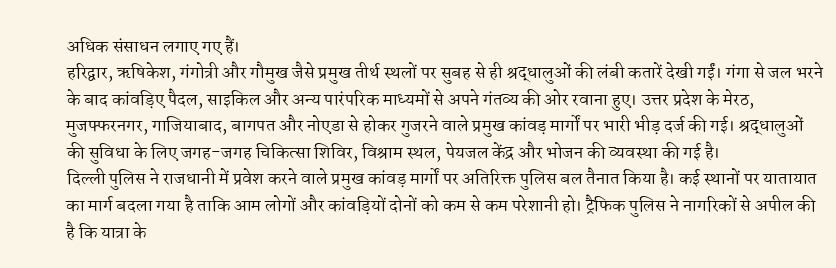अधिक संसाधन लगाए गए हैं।
हरिद्वार, ऋषिकेश, गंगोत्री और गौमुख जैसे प्रमुख तीर्थ स्थलों पर सुबह से ही श्रद्धालुओं की लंबी कतारें देखी गईं। गंगा से जल भरने के बाद कांवड़िए पैदल, साइकिल और अन्य पारंपरिक माध्यमों से अपने गंतव्य की ओर रवाना हुए। उत्तर प्रदेश के मेरठ, मुजफ्फरनगर, गाजियाबाद, बागपत और नोएडा से होकर गुजरने वाले प्रमुख कांवड़ मार्गों पर भारी भीड़ दर्ज की गई। श्रद्धालुओं की सुविधा के लिए जगह-जगह चिकित्सा शिविर, विश्राम स्थल, पेयजल केंद्र और भोजन की व्यवस्था की गई है।
दिल्ली पुलिस ने राजधानी में प्रवेश करने वाले प्रमुख कांवड़ मार्गों पर अतिरिक्त पुलिस बल तैनात किया है। कई स्थानों पर यातायात का मार्ग बदला गया है ताकि आम लोगों और कांवड़ियों दोनों को कम से कम परेशानी हो। ट्रैफिक पुलिस ने नागरिकों से अपील की है कि यात्रा के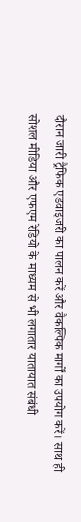दौरान जारी ट्रैफिक एडवाइजरी का पालन करें और वैकल्पिक मार्गों का उपयोग करें। साथ ही सोशल मीडिया और एफएम रेडियो के माध्यम से भी लगातार यातायात संबंधी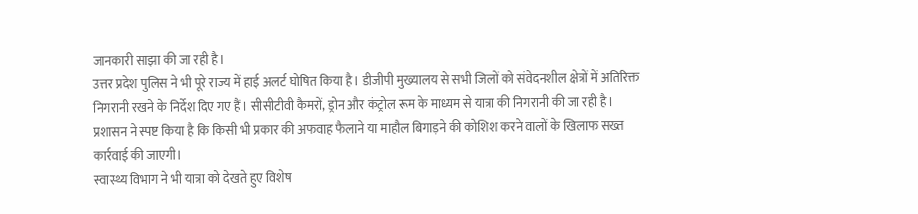जानकारी साझा की जा रही है।
उत्तर प्रदेश पुलिस ने भी पूरे राज्य में हाई अलर्ट घोषित किया है। डीजीपी मुख्यालय से सभी जिलों को संवेदनशील क्षेत्रों में अतिरिक्त निगरानी रखने के निर्देश दिए गए हैं। सीसीटीवी कैमरों, ड्रोन और कंट्रोल रूम के माध्यम से यात्रा की निगरानी की जा रही है। प्रशासन ने स्पष्ट किया है कि किसी भी प्रकार की अफवाह फैलाने या माहौल बिगाड़ने की कोशिश करने वालों के खिलाफ सख्त कार्रवाई की जाएगी।
स्वास्थ्य विभाग ने भी यात्रा को देखते हुए विशेष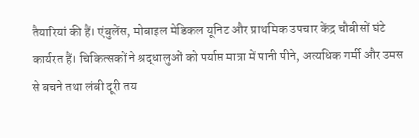तैयारियां की हैं। एंबुलेंस, मोबाइल मेडिकल यूनिट और प्राथमिक उपचार केंद्र चौबीसों घंटे कार्यरत हैं। चिकित्सकों ने श्रद्धालुओं को पर्याप्त मात्रा में पानी पीने, अत्यधिक गर्मी और उमस से बचने तथा लंबी दूरी तय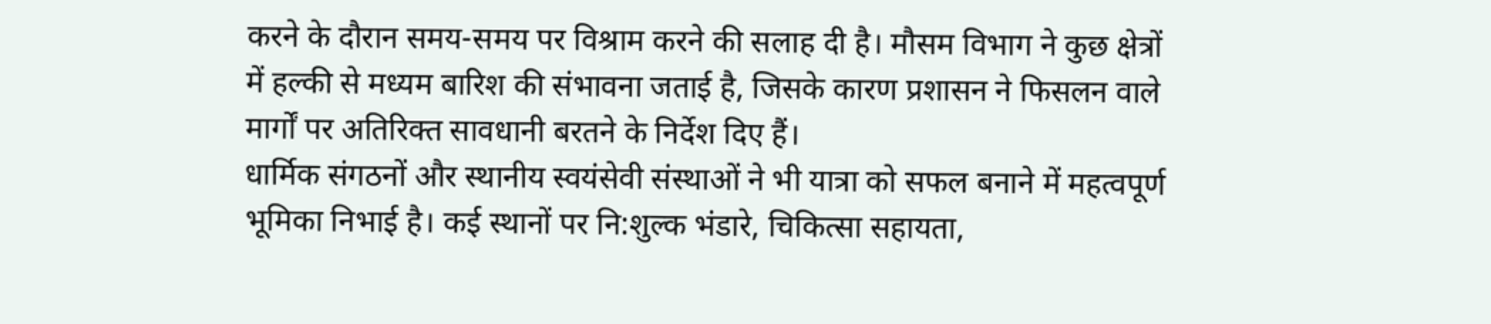करने के दौरान समय-समय पर विश्राम करने की सलाह दी है। मौसम विभाग ने कुछ क्षेत्रों में हल्की से मध्यम बारिश की संभावना जताई है, जिसके कारण प्रशासन ने फिसलन वाले मार्गों पर अतिरिक्त सावधानी बरतने के निर्देश दिए हैं।
धार्मिक संगठनों और स्थानीय स्वयंसेवी संस्थाओं ने भी यात्रा को सफल बनाने में महत्वपूर्ण भूमिका निभाई है। कई स्थानों पर नि:शुल्क भंडारे, चिकित्सा सहायता,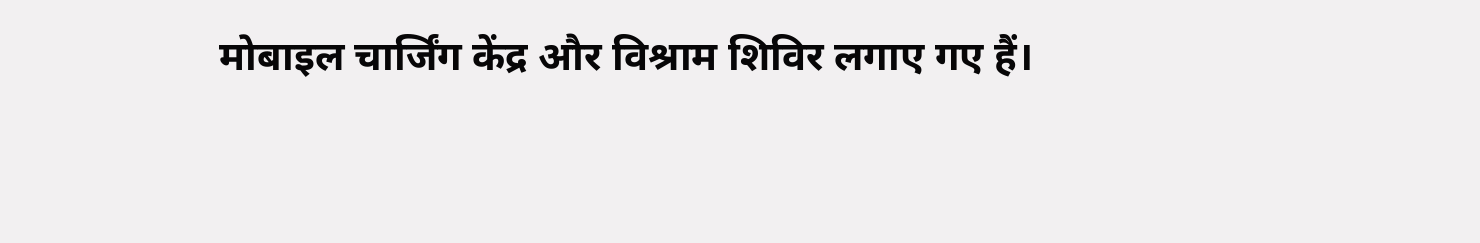मोबाइल चार्जिंग केंद्र और विश्राम शिविर लगाए गए हैं।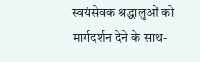स्वयंसेवक श्रद्धालुओं को मार्गदर्शन देने के साथ-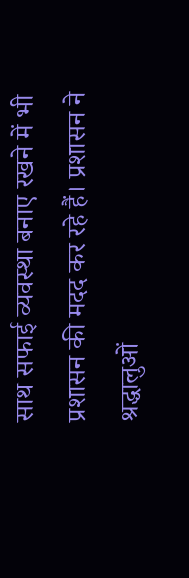साथ सफाई व्यवस्था बनाए रखने में भी प्रशासन की मदद कर रहे हैं। प्रशासन ने श्रद्धालुओं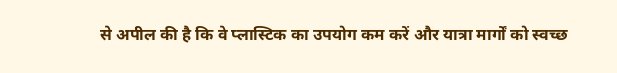से अपील की है कि वे प्लास्टिक का उपयोग कम करें और यात्रा मार्गों को स्वच्छ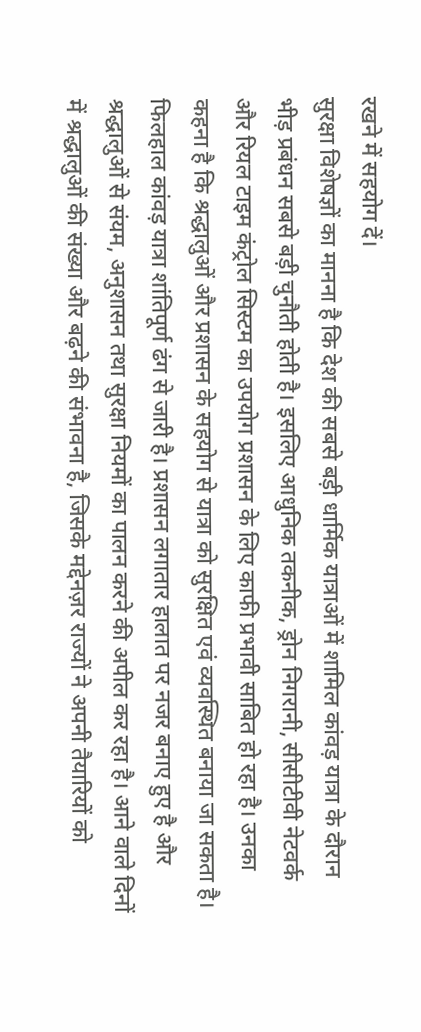रखने में सहयोग दें।
सुरक्षा विशेषज्ञों का मानना है कि देश की सबसे बड़ी धार्मिक यात्राओं में शामिल कांवड़ यात्रा के दौरान भीड़ प्रबंधन सबसे बड़ी चुनौती होती है। इसलिए आधुनिक तकनीक, ड्रोन निगरानी, सीसीटीवी नेटवर्क और रियल टाइम कंट्रोल सिस्टम का उपयोग प्रशासन के लिए काफी प्रभावी साबित हो रहा है। उनका कहना है कि श्रद्धालुओं और प्रशासन के सहयोग से यात्रा को सुरक्षित एवं व्यवस्थित बनाया जा सकता है।
फिलहाल कांवड़ यात्रा शांतिपूर्ण ढंग से जारी है। प्रशासन लगातार हालात पर नजर बनाए हुए है और श्रद्धालुओं से संयम, अनुशासन तथा सुरक्षा नियमों का पालन करने की अपील कर रहा है। आने वाले दिनों में श्रद्धालुओं की संख्या और बढ़ने की संभावना है, जिसके मद्देनज़र राज्यों ने अपनी तैयारियों को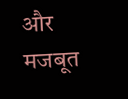और मजबूत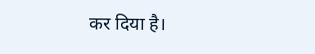कर दिया है।